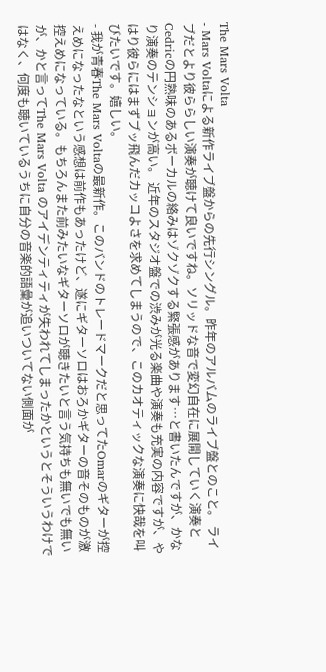The Mars Volta
- Mars Voltaによる新作ライブ盤からの先行シングル。昨年のアルバムのライブ盤とのこと。 ライブだとより彼ららしい演奏が聴けて良いですね。ソリッドな音で変幻自在に展開していく演奏とCedricの円熟味のあるボーカルの絡みはゾクゾクする緊張感があります…と書いたんですが、かなり演奏のテンションが高い。 近年のスタジオ盤での渋みが光る楽曲や演奏も充実の内容ですが、やはり彼らにはまずブッ飛んだカッコよさを求めてしまうので、このカオティックな演奏に快哉を叫びたいです。嬉しい。
- 我が青春The Mars Voltaの最新作。このバンドのトレードマークだと思ってたOmarのギターが控えめになったなという感想は前作もあったけど、遂にギターソロはおろかギターの音そのものが激控えめになっている。もちろんまた前みたいなギターソロが聴きたいと言う気持ちも無いでも無いが、かと言ってThe Mars Volta のアイデンティティが失われてしまったかというとそういうわけではなく、何度も聴いているうちに自分の音楽的語彙が追いついてない側面が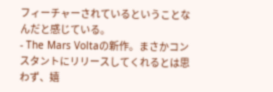フィーチャーされているということなんだと感じている。
- The Mars Voltaの新作。まさかコンスタントにリリースしてくれるとは思わず、嬉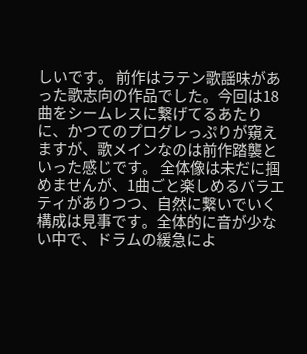しいです。 前作はラテン歌謡味があった歌志向の作品でした。今回は18曲をシームレスに繋げてるあたりに、かつてのプログレっぷりが窺えますが、歌メインなのは前作踏襲といった感じです。 全体像は未だに掴めませんが、1曲ごと楽しめるバラエティがありつつ、自然に繋いでいく構成は見事です。全体的に音が少ない中で、ドラムの緩急によ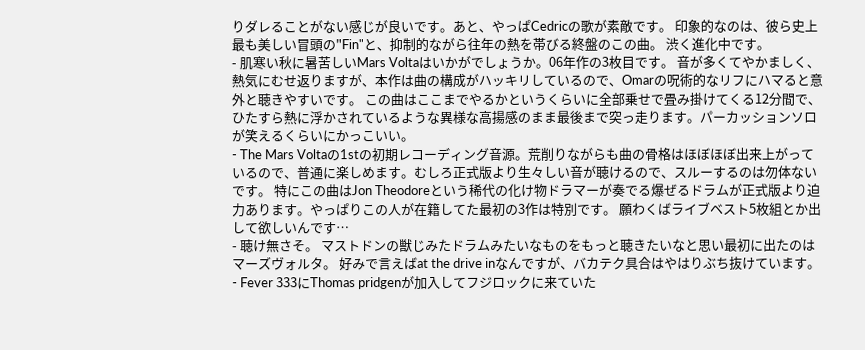りダレることがない感じが良いです。あと、やっぱCedricの歌が素敵です。 印象的なのは、彼ら史上最も美しい冒頭の"Fin"と、抑制的ながら往年の熱を帯びる終盤のこの曲。 渋く進化中です。
- 肌寒い秋に暑苦しいMars Voltaはいかがでしょうか。06年作の3枚目です。 音が多くてやかましく、熱気にむせ返りますが、本作は曲の構成がハッキリしているので、Omarの呪術的なリフにハマると意外と聴きやすいです。 この曲はここまでやるかというくらいに全部乗せで畳み掛けてくる12分間で、ひたすら熱に浮かされているような異様な高揚感のまま最後まで突っ走ります。パーカッションソロが笑えるくらいにかっこいい。
- The Mars Voltaの1stの初期レコーディング音源。荒削りながらも曲の骨格はほぼほぼ出来上がっているので、普通に楽しめます。むしろ正式版より生々しい音が聴けるので、スルーするのは勿体ないです。 特にこの曲はJon Theodoreという稀代の化け物ドラマーが奏でる爆ぜるドラムが正式版より迫力あります。やっぱりこの人が在籍してた最初の3作は特別です。 願わくばライブベスト5枚組とか出して欲しいんです…
- 聴け無さそ。 マストドンの獣じみたドラムみたいなものをもっと聴きたいなと思い最初に出たのはマーズヴォルタ。 好みで言えばat the drive inなんですが、バカテク具合はやはりぶち抜けています。
- Fever 333にThomas pridgenが加入してフジロックに来ていた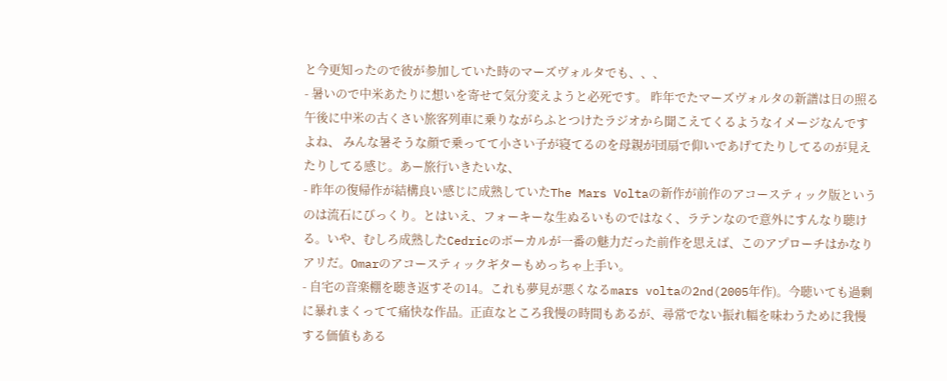と今更知ったので彼が参加していた時のマーズヴォルタでも、、、
- 暑いので中米あたりに想いを寄せて気分変えようと必死です。 昨年でたマーズヴォルタの新譜は日の照る午後に中米の古くさい旅客列車に乗りながらふとつけたラジオから聞こえてくるようなイメージなんですよね、 みんな暑そうな顔で乗ってて小さい子が寝てるのを母親が団扇で仰いであげてたりしてるのが見えたりしてる感じ。あー旅行いきたいな、
- 昨年の復帰作が結構良い感じに成熟していたThe Mars Voltaの新作が前作のアコースティック版というのは流石にびっくり。とはいえ、フォーキーな生ぬるいものではなく、ラテンなので意外にすんなり聴ける。いや、むしろ成熟したCedricのボーカルが一番の魅力だった前作を思えば、このアプローチはかなりアリだ。Omarのアコースティックギターもめっちゃ上手い。
- 自宅の音楽棚を聴き返すその14。これも夢見が悪くなるmars voltaの2nd(2005年作)。今聴いても過剰に暴れまくってて痛快な作品。正直なところ我慢の時間もあるが、尋常でない振れ幅を味わうために我慢する価値もある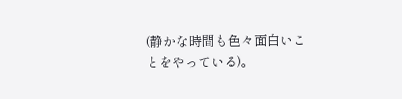(静かな時間も色々面白いことをやっている)。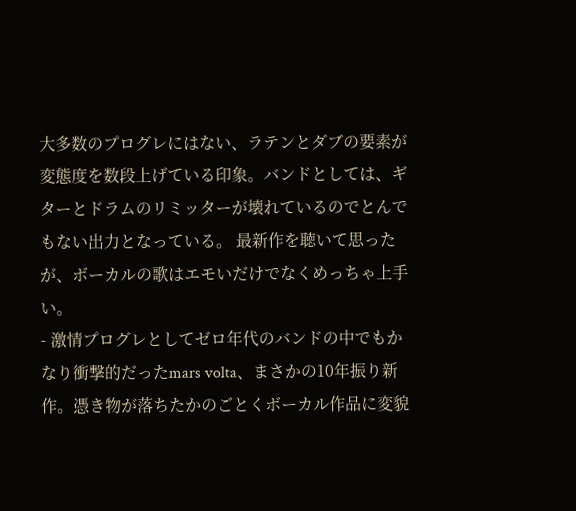大多数のプログレにはない、ラテンとダブの要素が変態度を数段上げている印象。バンドとしては、ギターとドラムのリミッターが壊れているのでとんでもない出力となっている。 最新作を聴いて思ったが、ボーカルの歌はエモいだけでなくめっちゃ上手い。
- 激情プログレとしてゼロ年代のバンドの中でもかなり衝撃的だったmars volta、まさかの10年振り新作。憑き物が落ちたかのごとくボーカル作品に変貌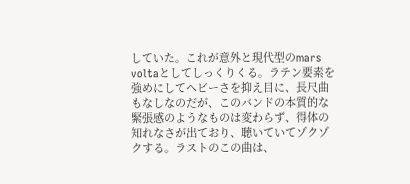していた。これが意外と現代型のmars voltaとしてしっくりくる。ラテン要素を強めにしてヘビーさを抑え目に、長尺曲もなしなのだが、このバンドの本質的な緊張感のようなものは変わらず、得体の知れなさが出ており、聴いていてゾクゾクする。ラストのこの曲は、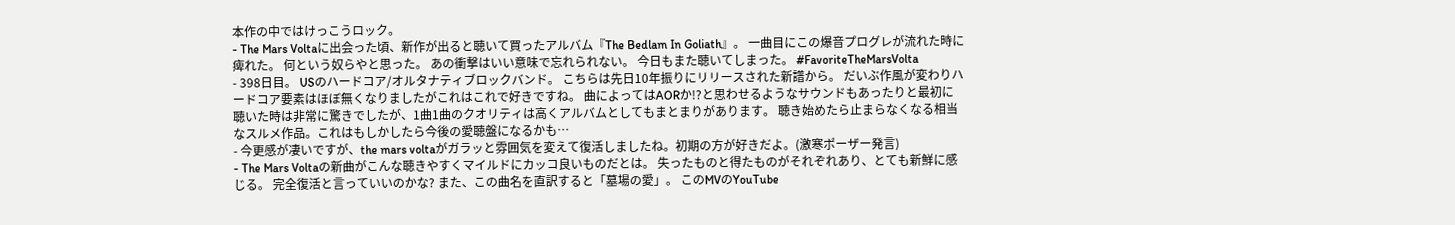本作の中ではけっこうロック。
- The Mars Voltaに出会った頃、新作が出ると聴いて買ったアルバム『The Bedlam In Goliath』。 一曲目にこの爆音プログレが流れた時に痺れた。 何という奴らやと思った。 あの衝撃はいい意味で忘れられない。 今日もまた聴いてしまった。 #FavoriteTheMarsVolta
- 398日目。 USのハードコア/オルタナティブロックバンド。 こちらは先日10年振りにリリースされた新譜から。 だいぶ作風が変わりハードコア要素はほぼ無くなりましたがこれはこれで好きですね。 曲によってはAORか!?と思わせるようなサウンドもあったりと最初に聴いた時は非常に驚きでしたが、1曲1曲のクオリティは高くアルバムとしてもまとまりがあります。 聴き始めたら止まらなくなる相当なスルメ作品。これはもしかしたら今後の愛聴盤になるかも…
- 今更感が凄いですが、the mars voltaがガラッと雰囲気を変えて復活しましたね。初期の方が好きだよ。(激寒ポーザー発言)
- The Mars Voltaの新曲がこんな聴きやすくマイルドにカッコ良いものだとは。 失ったものと得たものがそれぞれあり、とても新鮮に感じる。 完全復活と言っていいのかな? また、この曲名を直訳すると「墓場の愛」。 このMVのYouTube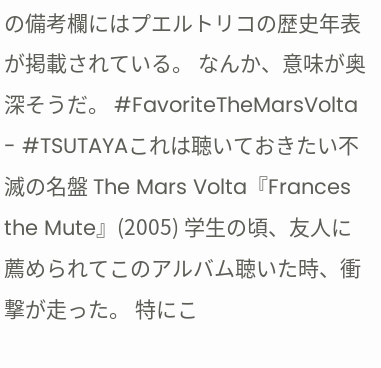の備考欄にはプエルトリコの歴史年表が掲載されている。 なんか、意味が奥深そうだ。 #FavoriteTheMarsVolta
- #TSUTAYAこれは聴いておきたい不滅の名盤 The Mars Volta『Frances the Mute』(2005) 学生の頃、友人に薦められてこのアルバム聴いた時、衝撃が走った。 特にこ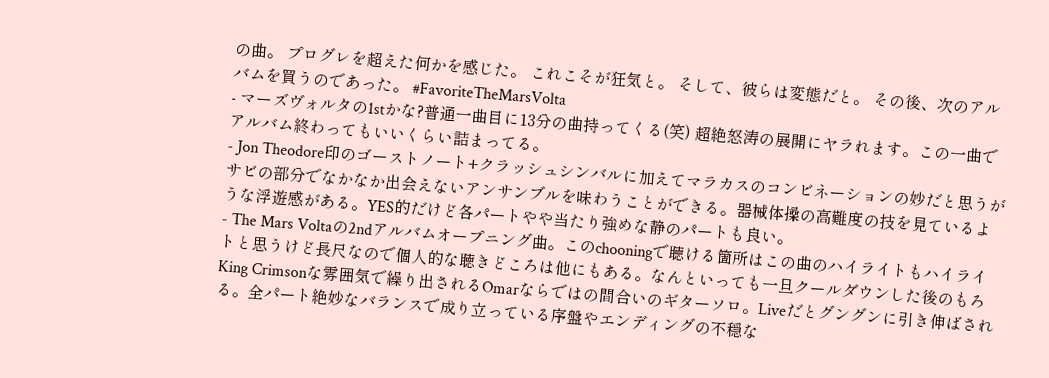の曲。 プログレを超えた何かを感じた。 これこそが狂気と。 そして、彼らは変態だと。 その後、次のアルバムを買うのであった。 #FavoriteTheMarsVolta
- マーズヴォルタの1stかな?普通一曲目に13分の曲持ってくる(笑) 超絶怒涛の展開にヤラれます。この一曲でアルバム終わってもいいくらい詰まってる。
- Jon Theodore印のゴーストノート+クラッシュシンバルに加えてマラカスのコンビネーションの妙だと思うがサビの部分でなかなか出会えないアンサンブルを味わうことができる。器械体操の高難度の技を見ているような浮遊感がある。YES的だけど各パートやや当たり強めな静のパートも良い。
- The Mars Voltaの2ndアルバムオープニング曲。このchooningで聴ける箇所はこの曲のハイライトもハイライトと思うけど長尺なので個人的な聴きどころは他にもある。なんといっても一旦クールダウンした後のもろKing Crimsonな雰囲気で繰り出されるOmarならではの間合いのギターソロ。Liveだとグングンに引き伸ばされる。全パート絶妙なバランスで成り立っている序盤やエンディングの不穏な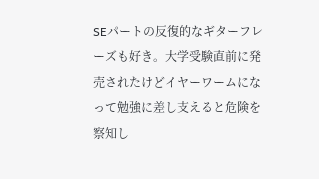SEパートの反復的なギターフレーズも好き。大学受験直前に発売されたけどイヤーワームになって勉強に差し支えると危険を察知し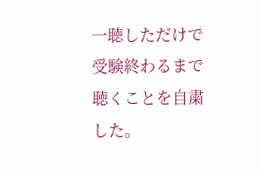一聴しただけで受験終わるまで聴くことを自粛した。